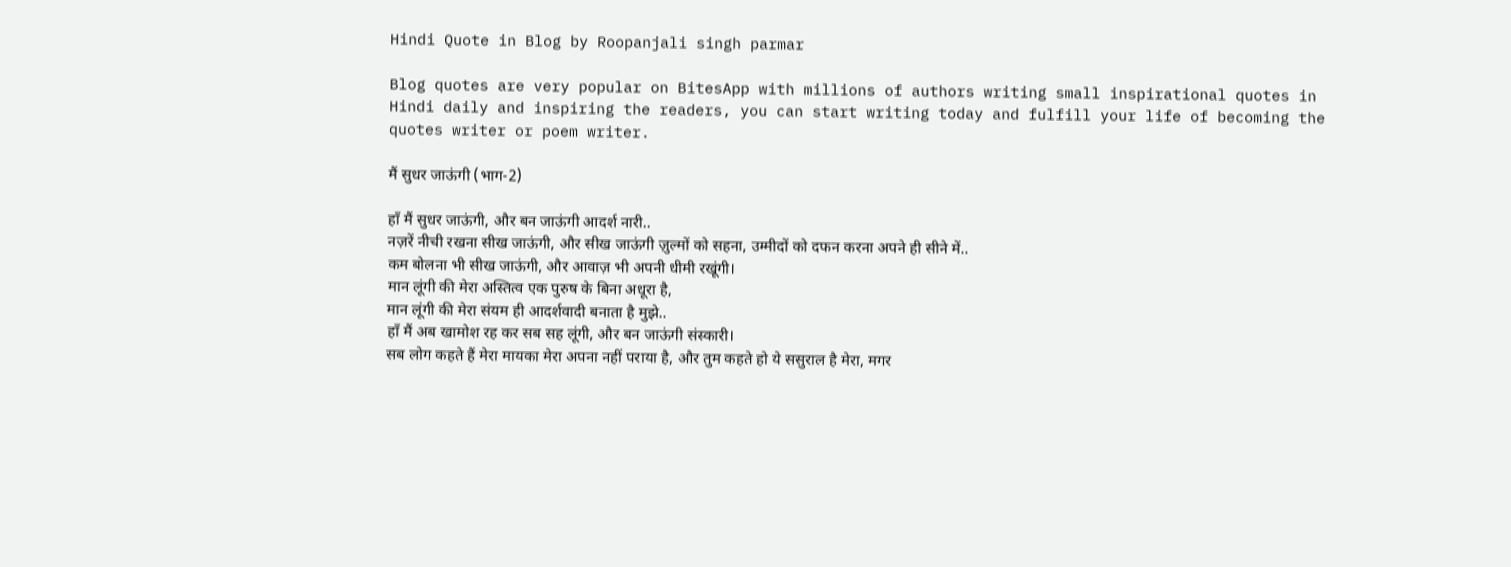Hindi Quote in Blog by Roopanjali singh parmar

Blog quotes are very popular on BitesApp with millions of authors writing small inspirational quotes in Hindi daily and inspiring the readers, you can start writing today and fulfill your life of becoming the quotes writer or poem writer.

मैं सुधर जाऊंगी (भाग-2)

हाँ मैं सुधर जाऊंगी, और बन जाऊंगी आदर्श नारी..
नज़रें नीची रखना सीख जाऊंगी, और सीख जाऊंगी ज़ुल्मों को सहना, उम्मीदों को दफन करना अपने ही सीने में..
कम बोलना भी सीख जाऊंगी, और आवाज़ भी अपनी धीमी रखूंगी।
मान लूंगी की मेरा अस्तित्व एक पुरुष के बिना अधूरा है,
मान लूंगी की मेरा संयम ही आदर्शवादी बनाता है मुझे..
हाँ मैं अब खामोश रह कर सब सह लूंगी, और बन जाऊंगी संस्कारी।
सब लोग कहते हैं मेरा मायका मेरा अपना नहीं पराया है, और तुम कहते हो ये ससुराल है मेरा, मगर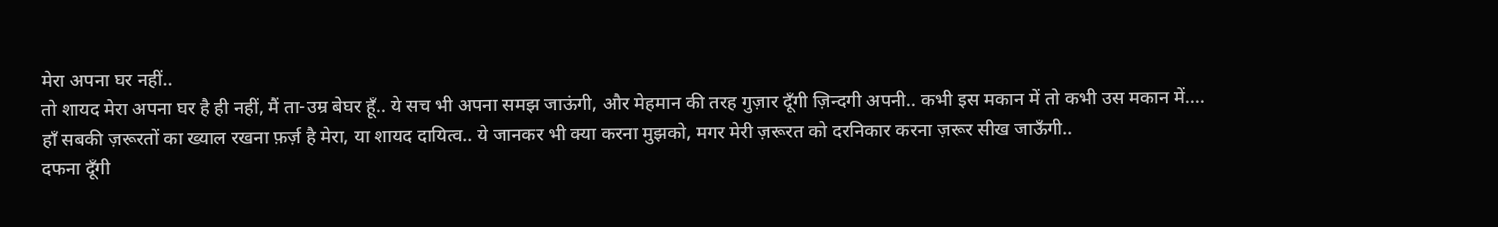मेरा अपना घर नहीं..
तो शायद मेरा अपना घर है ही नहीं, मैं ता-उम्र बेघर हूँ.. ये सच भी अपना समझ जाऊंगी, और मेहमान की तरह गुज़ार दूँगी ज़िन्दगी अपनी.. कभी इस मकान में तो कभी उस मकान में....
हाँ सबकी ज़रूरतों का ख्याल रखना फ़र्ज़ है मेरा, या शायद दायित्व.. ये जानकर भी क्या करना मुझको, मगर मेरी ज़रूरत को दरनिकार करना ज़रूर सीख जाऊँगी..
दफना दूँगी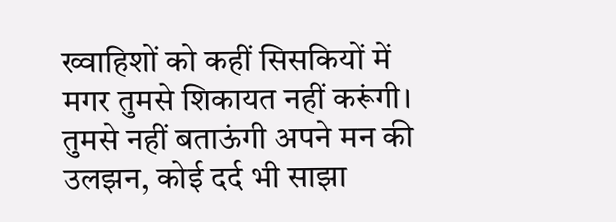ख्वाहिशों को कहीं सिसकियों में मगर तुमसे शिकायत नहीं करूंगी।
तुमसे नहीं बताऊंगी अपने मन की उलझन, कोई दर्द भी साझा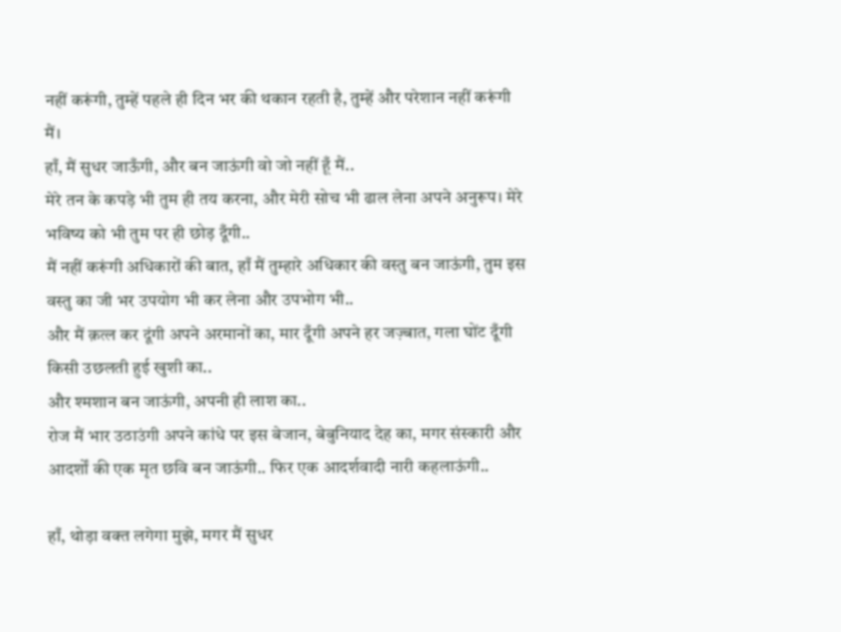नहीं करूंगी, तुम्हें पहले ही दिन भर की थकान रहती है, तुम्हें और परेशान नहीं करूंगी मैं।
हाँ, मैं सुधर जाऊँगी, और बन जाऊंगी वो जो नहीं हूँ मैं..
मेरे तन के कपड़े भी तुम ही तय करना, और मेरी सोच भी ढाल लेना अपने अनुरूप। मेरे भविष्य को भी तुम पर ही छोड़ दूँगी..
मैं नहीं करूंगी अधिकारों की बात, हाँ मैं तुम्हारे अधिकार की वस्तु बन जाऊंगी, तुम इस वस्तु का जी भर उपयोग भी कर लेना और उपभोग भी..
और मैं क़त्ल कर दूंगी अपने अरमानों का, मार दूँगी अपने हर जज़्बात, गला घोंट दूँगी किसी उछलती हुई खुशी का..
और श्मशान बन जाऊंगी, अपनी ही लाश का..
रोज मैं भार उठाउंगी अपने कांधे पर इस बेजान, बेबुनियाद देह का, मगर संस्कारी और आदर्शों की एक मृत छवि बन जाऊंगी.. फिर एक आदर्शवादी नारी कहलाऊंगी..

हाँ, थोड़ा वक्त लगेगा मुझे, मगर मैं सुधर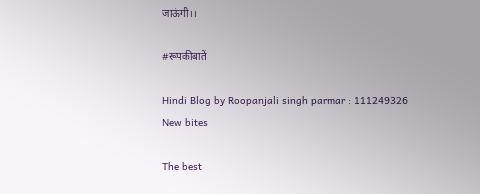जाऊंगी।।

#रूपकीबातें

Hindi Blog by Roopanjali singh parmar : 111249326
New bites

The best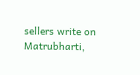sellers write on Matrubharti,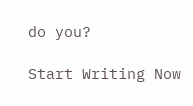do you?

Start Writing Now